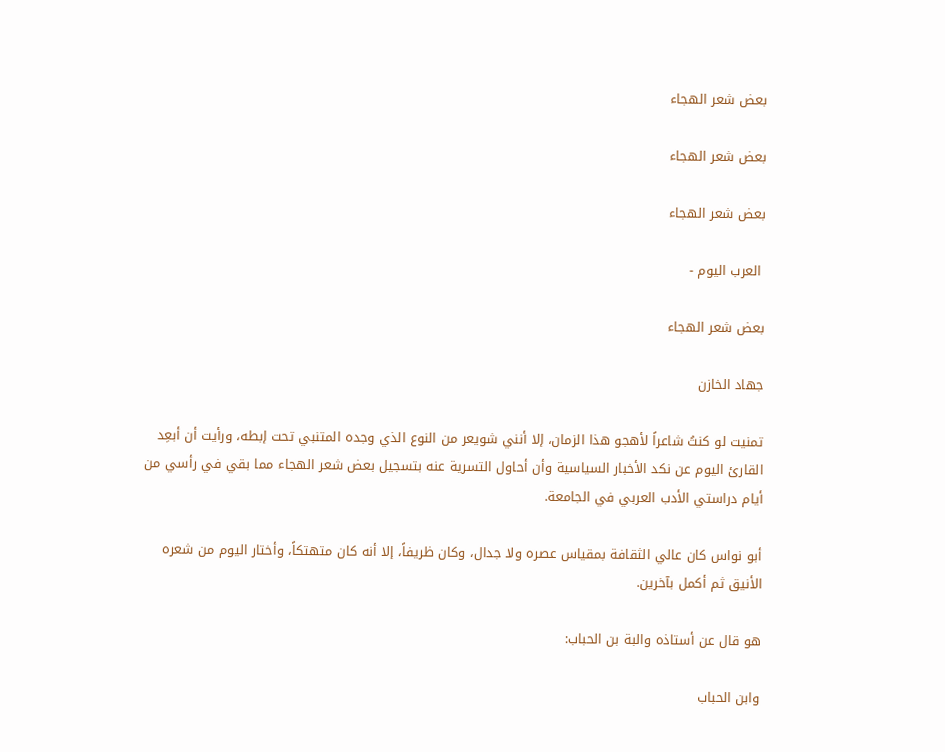بعض شعر الهجاء

بعض شعر الهجاء

بعض شعر الهجاء

 العرب اليوم -

بعض شعر الهجاء

جهاد الخازن

تمنيت لو كنتُ شاعراً لأهجو هذا الزمان، إلا أنني شويعر من النوع الذي وجده المتنبي تحت إبطه، ورأيت أن أبعِد القارئ اليوم عن نكد الأخبار السياسية وأن أحاول التسرية عنه بتسجيل بعض شعر الهجاء مما بقي في رأسي من أيام دراستي الأدب العربي في الجامعة.

أبو نواس كان عالي الثقافة بمقياس عصره ولا جدال، وكان ظريفاً، إلا أنه كان متهتكاً، وأختار اليوم من شعره الأنيق ثم أكمل بآخرين.

هو قال عن أستاذه والبة بن الحباب:

وابن الحباب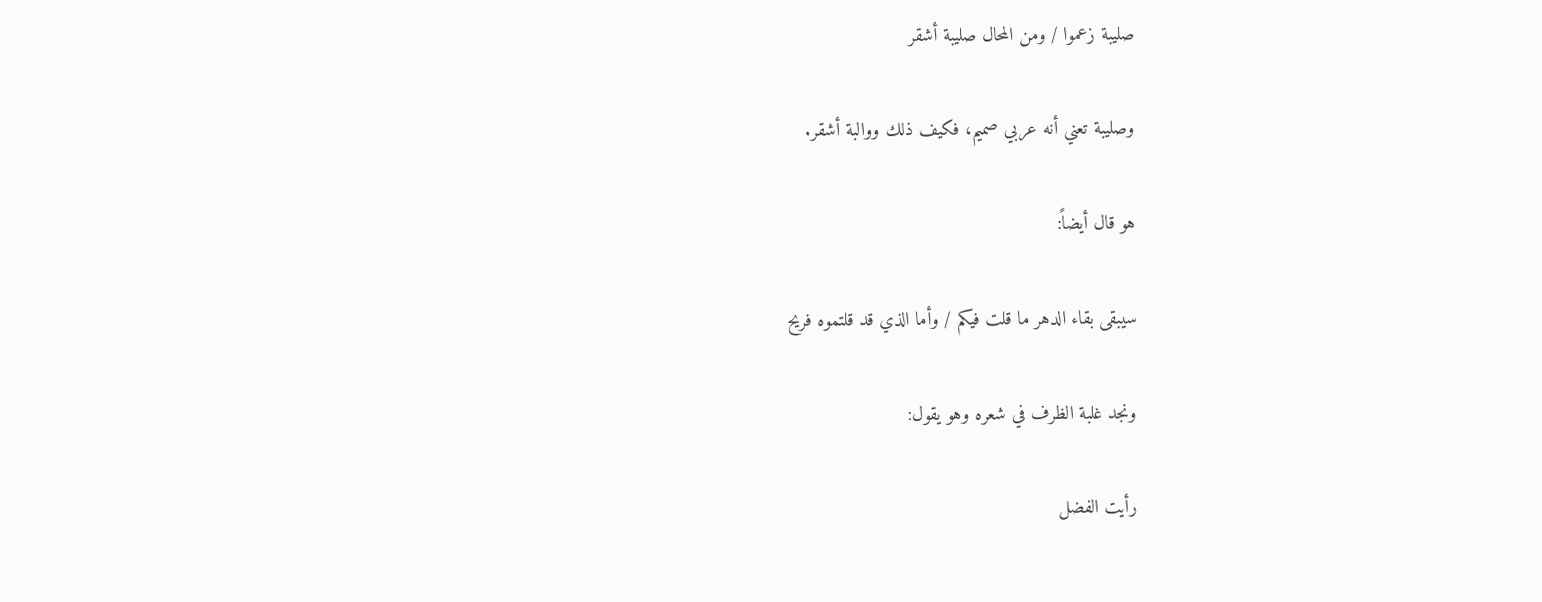صليبة زعموا / ومن المحال صليبة أشقر

وصليبة تعني أنه عربي صميم، فكيف ذلك ووالبة أشقر.

هو قال أيضاً:

سيبقى بقاء الدهر ما قلت فيكم / وأما الذي قد قلتموه فريح

ونجد غلبة الظرف في شعره وهو يقول:

رأيت الفضل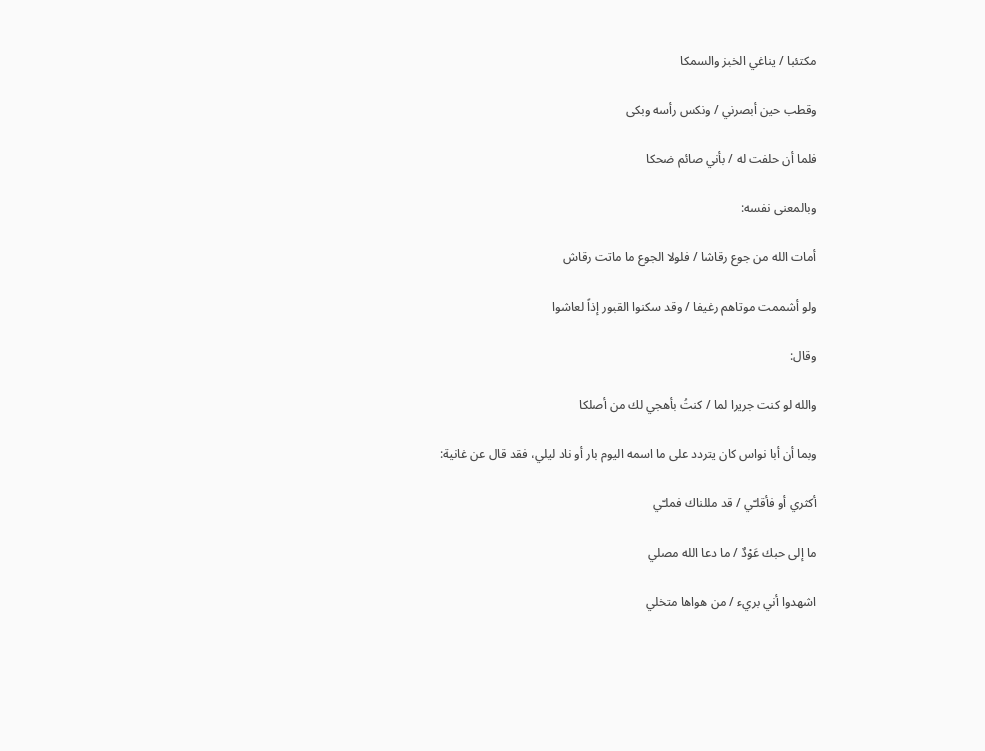مكتئبا / يناغي الخبز والسمكا

وقطب حين أبصرني / ونكس رأسه وبكى

فلما أن حلفت له / بأني صائم ضحكا

وبالمعنى نفسه:

أمات الله من جوع رقاشا / فلولا الجوع ما ماتت رقاش

ولو أشممت موتاهم رغيفا / وقد سكنوا القبور إذاً لعاشوا

وقال:

والله لو كنت جريرا لما / كنتُ بأهجي لك من أصلكا

وبما أن أبا نواس كان يتردد على ما اسمه اليوم بار أو ناد ليلي، فقد قال عن غانية:

أكثري أو فأقلـّي / قد مللناك فملـّي

ما إلى حبك عَوْدٌ / ما دعا الله مصلي

اشهدوا أني بريء / من هواها متخلي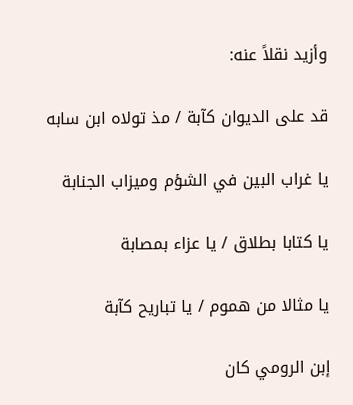وأزيد نقلاً عنه:

قد على الديوان كآبة / مذ تولاه ابن سابه

يا غراب البين في الشؤم وميزاب الجنابة

يا كتابا بطلاق / يا عزاء بمصابة

يا مثالا من هموم / يا تباريح كآبة

إبن الرومي كان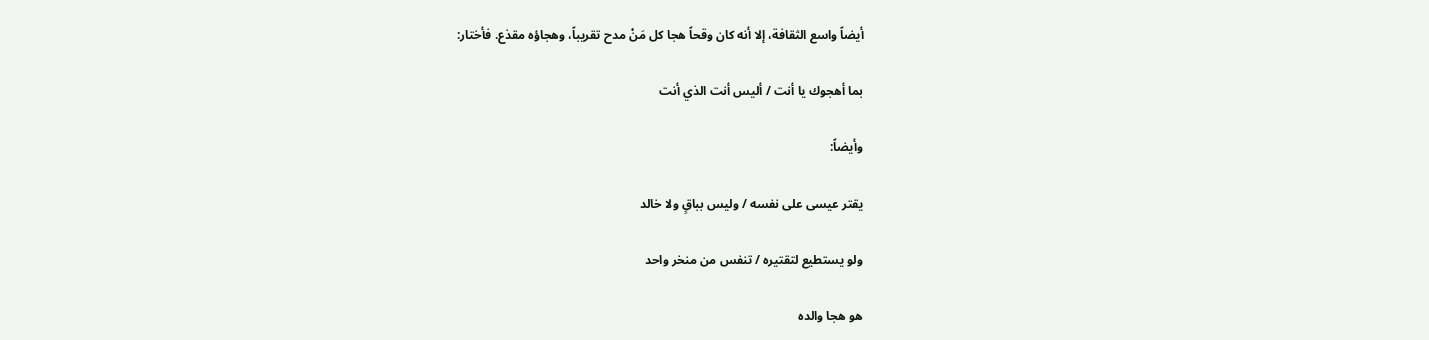أيضاً واسع الثقافة، إلا أنه كان وقحاً هجا كل مَنْ مدح تقريباً، وهجاؤه مقذع. فأختار:

بما أهجوك يا أنت / أليس أنت الذي أنت

وأيضاً:

يقتر عيسى على نفسه / وليس بباقٍ ولا خالد

ولو يستطيع لتقتيره / تنفس من منخر واحد

هو هجا والده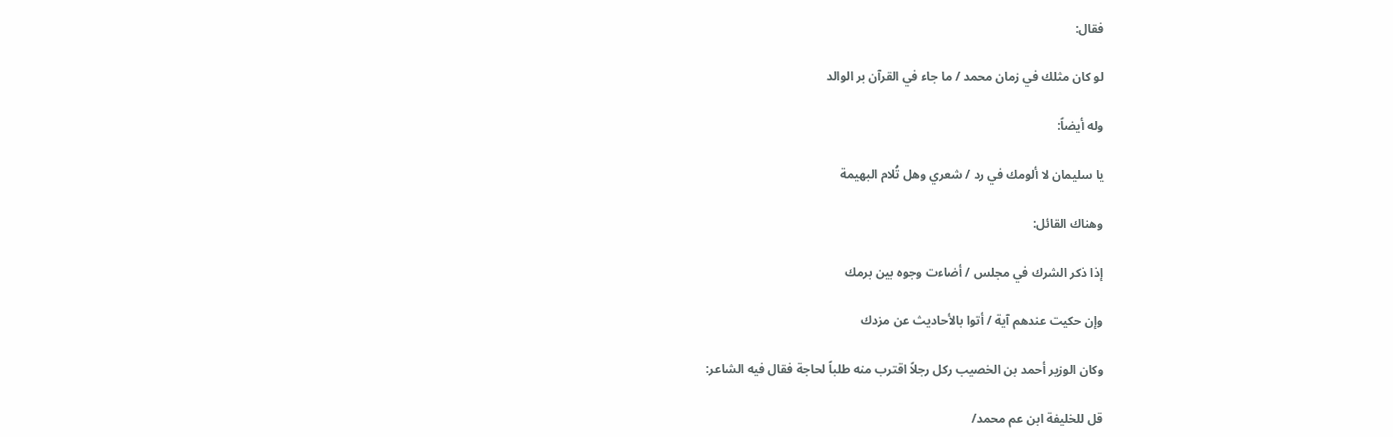فقال:

لو كان مثلك في زمان محمد / ما جاء في القرآن بر الوالد

وله أيضاً:

يا سليمان لا ألومك في رد / شعري وهل تُلام البهيمة

وهناك القائل:

إذا ذكر الشرك في مجلس / أضاءت وجوه بين برمك

وإن حكيت عندهم آية / أتوا بالأحاديث عن مزدك

وكان الوزير أحمد بن الخصيب ركل رجلاً اقترب منه طلباً لحاجة فقال فيه الشاعر:

قل للخليفة ابن عم محمد/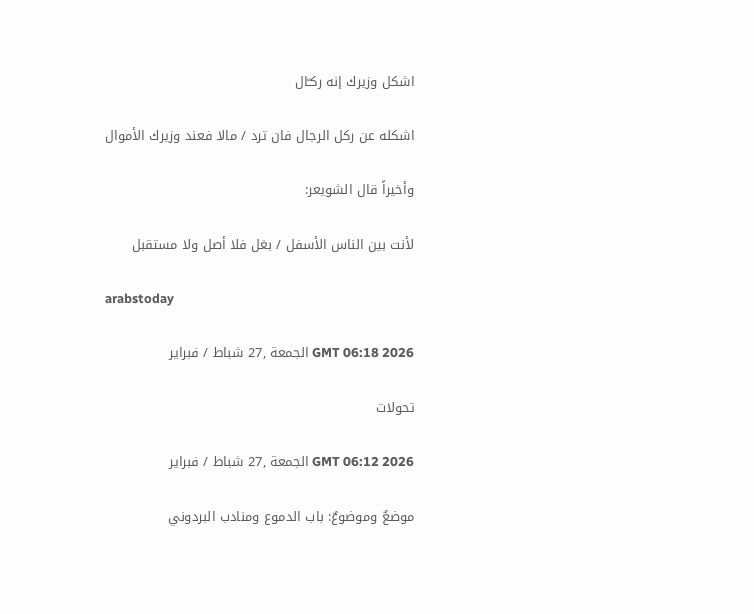اشكل وزيرك إنه ركـّال

اشكله عن ركل الرجال فان ترد / مالا فعند وزيرك الأموال

وأخيراً قال الشويعر:

لأنت بين الناس الأسفل / بغل فلا أصل ولا مستقبل

arabstoday

GMT 06:18 2026 الجمعة ,27 شباط / فبراير

تحولات

GMT 06:12 2026 الجمعة ,27 شباط / فبراير

موضعٌ وموضوعٌ: باب الدموع ومنادب البردوني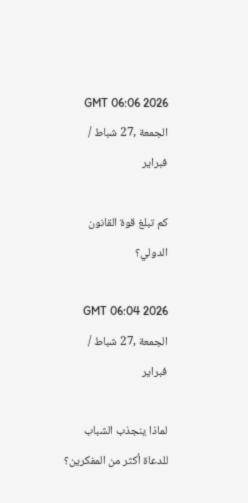GMT 06:06 2026 الجمعة ,27 شباط / فبراير

كم تبلغ قوة القانون الدولي؟

GMT 06:04 2026 الجمعة ,27 شباط / فبراير

لماذا ينجذب الشباب للدعاة أكثر من المفكرين؟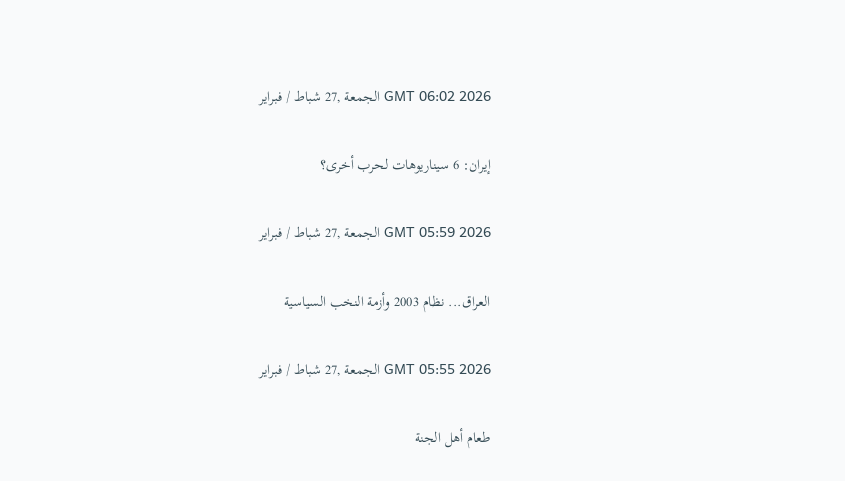GMT 06:02 2026 الجمعة ,27 شباط / فبراير

إيران: 6 سيناريوهات لحرب أخرى؟

GMT 05:59 2026 الجمعة ,27 شباط / فبراير

العراق... نظام 2003 وأزمة النخب السياسية

GMT 05:55 2026 الجمعة ,27 شباط / فبراير

طعام أهل الجنة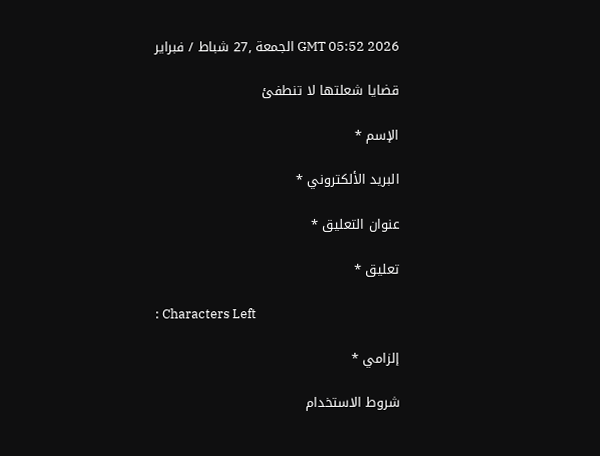GMT 05:52 2026 الجمعة ,27 شباط / فبراير

قضايا شعلتها لا تنطفئ

الإسم *

البريد الألكتروني *

عنوان التعليق *

تعليق *

: Characters Left

إلزامي *

شروط الاستخدام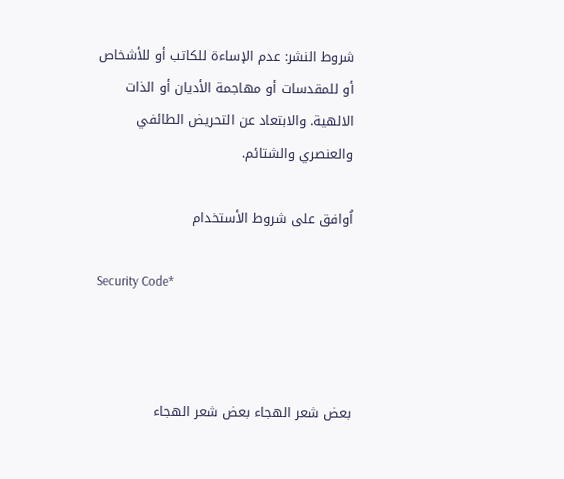شروط النشر: عدم الإساءة للكاتب أو للأشخاص أو للمقدسات أو مهاجمة الأديان أو الذات الالهية. والابتعاد عن التحريض الطائفي والعنصري والشتائم.

اُوافق على شروط الأستخدام

Security Code*



بعض شعر الهجاء بعض شعر الهجاء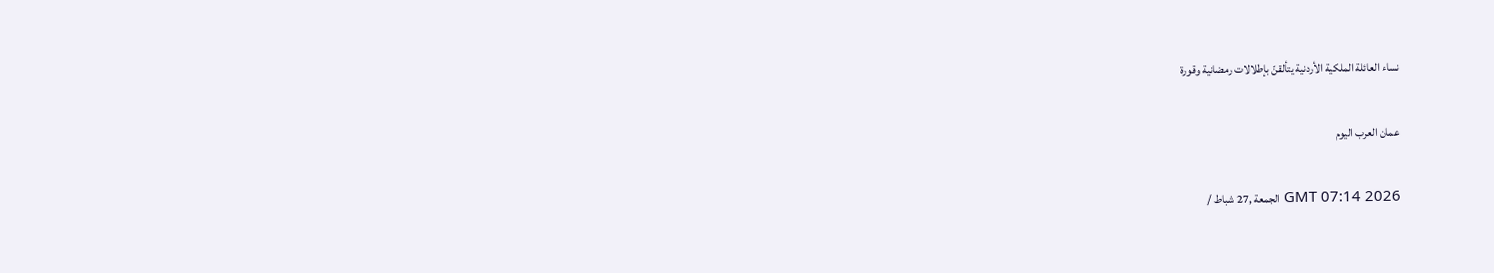نساء العائلة الملكية الأردنية يتألقنّ بإطلالات رمضانية وقورة

عمان العرب اليوم

GMT 07:14 2026 الجمعة ,27 شباط /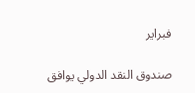فبراير

صندوق النقد الدولي يوافق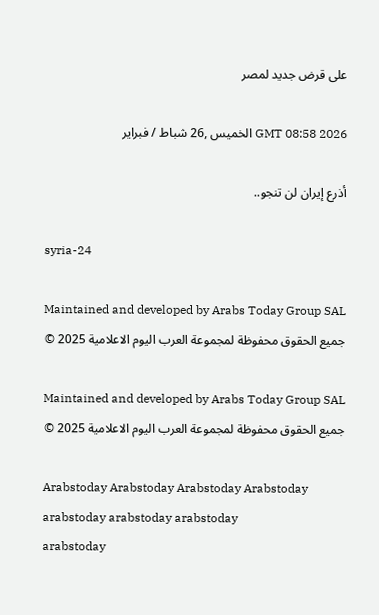على قرض جديد لمصر

GMT 08:58 2026 الخميس ,26 شباط / فبراير

أذرع إيران لن تنجو..

syria-24

Maintained and developed by Arabs Today Group SAL
جميع الحقوق محفوظة لمجموعة العرب اليوم الاعلامية 2025 ©

Maintained and developed by Arabs Today Group SAL
جميع الحقوق محفوظة لمجموعة العرب اليوم الاعلامية 2025 ©

Arabstoday Arabstoday Arabstoday Arabstoday
arabstoday arabstoday arabstoday
arabstoday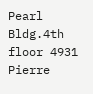Pearl Bldg.4th floor 4931 Pierre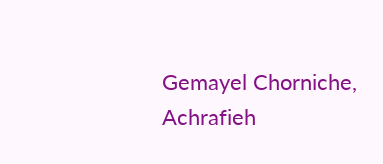Gemayel Chorniche, Achrafieh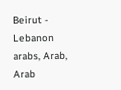Beirut - Lebanon
arabs, Arab, Arab